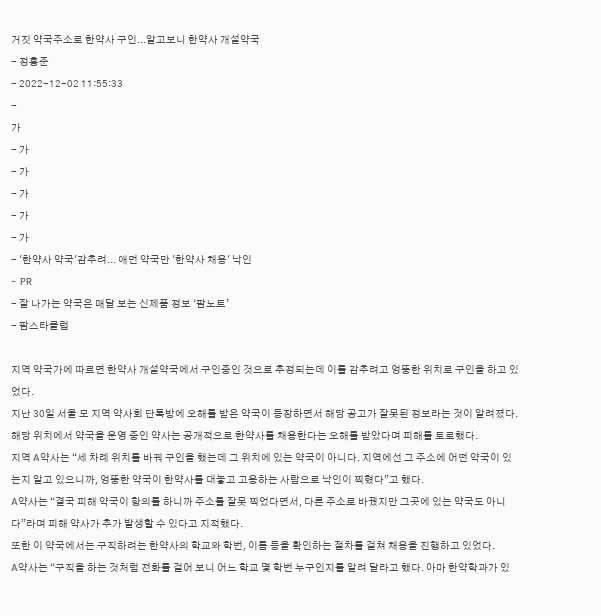거짓 약국주소로 한약사 구인...알고보니 한약사 개설약국
- 정흥준
- 2022-12-02 11:55:33
-
가
- 가
- 가
- 가
- 가
- 가
- '한약사 약국'감추려... 애먼 약국만 '한약사 채용' 낙인
- PR
- 잘 나가는 약국은 매달 보는 신제품 정보 ‘팜노트’
- 팜스타클럽

지역 약국가에 따르면 한약사 개설약국에서 구인중인 것으로 추정되는데 이를 감추려고 엉뚱한 위치로 구인을 하고 있었다.
지난 30일 서울 모 지역 약사회 단톡방에 오해를 받은 약국이 등장하면서 해당 공고가 잘못된 정보라는 것이 알려졌다.
해당 위치에서 약국을 운영 중인 약사는 공개적으로 한약사를 채용한다는 오해를 받았다며 피해를 토로했다.
지역 A약사는 “세 차례 위치를 바꿔 구인을 했는데 그 위치에 있는 약국이 아니다. 지역에선 그 주소에 어떤 약국이 있는지 알고 있으니까, 엉뚱한 약국이 한약사를 대놓고 고용하는 사람으로 낙인이 찍혔다”고 했다.
A약사는 “결국 피해 약국이 항의를 하니까 주소를 잘못 찍었다면서, 다른 주소로 바꿨지만 그곳에 있는 약국도 아니다”라며 피해 약사가 추가 발생할 수 있다고 지적했다.
또한 이 약국에서는 구직하려는 한약사의 학교와 학번, 이름 등을 확인하는 절차를 걸쳐 채용을 진행하고 있었다.
A약사는 “구직을 하는 것처럼 전화를 걸어 보니 어느 학교 몇 학번 누구인지를 알려 달라고 했다. 아마 한약학과가 있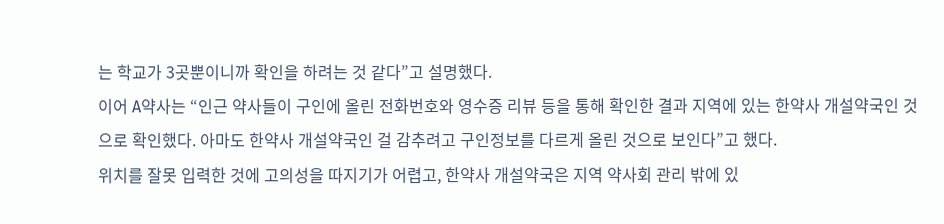는 학교가 3곳뿐이니까 확인을 하려는 것 같다”고 설명했다.
이어 A약사는 “인근 약사들이 구인에 올린 전화번호와 영수증 리뷰 등을 통해 확인한 결과 지역에 있는 한약사 개설약국인 것으로 확인했다. 아마도 한약사 개설약국인 걸 감추려고 구인정보를 다르게 올린 것으로 보인다”고 했다.
위치를 잘못 입력한 것에 고의성을 따지기가 어렵고, 한약사 개설약국은 지역 약사회 관리 밖에 있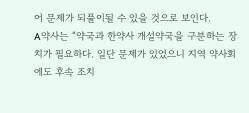어 문제가 되풀이될 수 있을 것으로 보인다.
A약사는 “약국과 한약사 개설약국을 구분하는 장치가 필요하다. 일단 문제가 있었으니 지역 약사회에도 후속 조치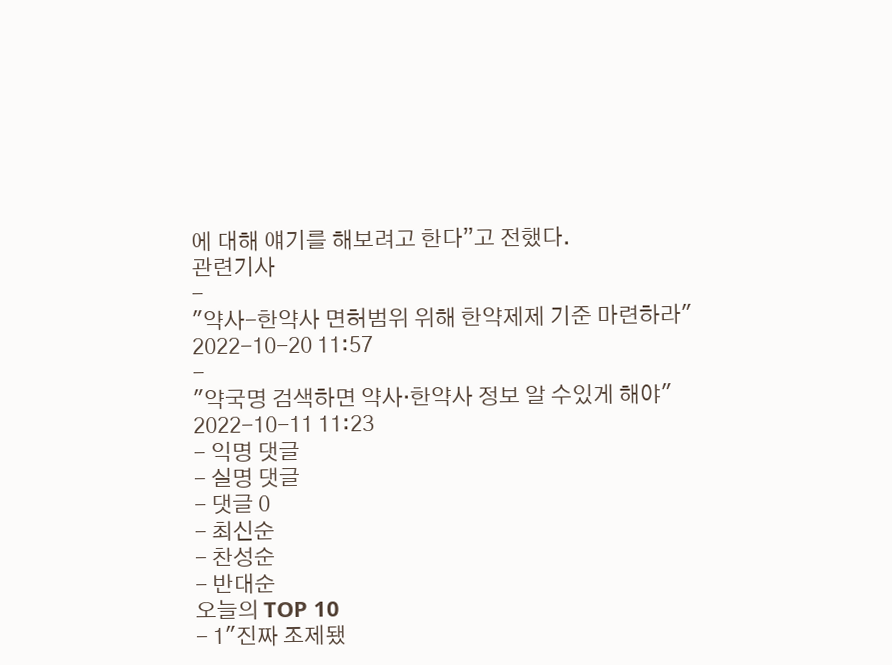에 대해 얘기를 해보려고 한다”고 전했다.
관련기사
-
"약사-한약사 면허범위 위해 한약제제 기준 마련하라"
2022-10-20 11:57
-
"약국명 검색하면 약사·한약사 정보 알 수있게 해야"
2022-10-11 11:23
- 익명 댓글
- 실명 댓글
- 댓글 0
- 최신순
- 찬성순
- 반대순
오늘의 TOP 10
- 1"진짜 조제됐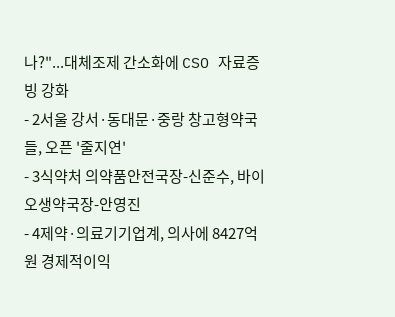나?"...대체조제 간소화에 CSO 자료증빙 강화
- 2서울 강서·동대문·중랑 창고형약국들, 오픈 '줄지연'
- 3식약처 의약품안전국장-신준수, 바이오생약국장-안영진
- 4제약·의료기기업계, 의사에 8427억원 경제적이익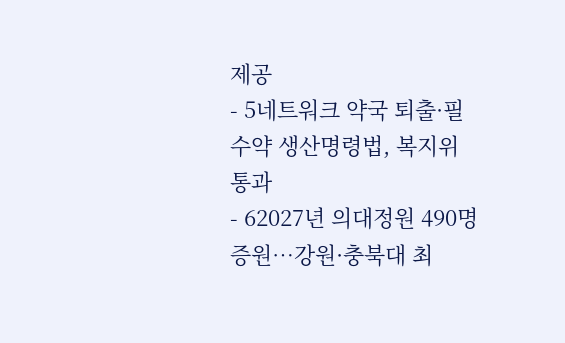제공
- 5네트워크 약국 퇴출·필수약 생산명령법, 복지위 통과
- 62027년 의대정원 490명 증원…강원·충북대 최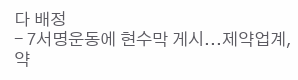다 배정
- 7서명운동에 현수막 게시...제약업계, 약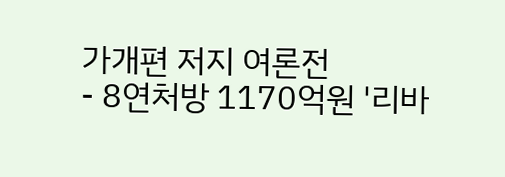가개편 저지 여론전
- 8연처방 1170억원 '리바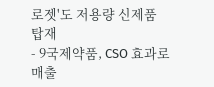로젯'도 저용량 신제품 탑재
- 9국제약품, CSO 효과로 매출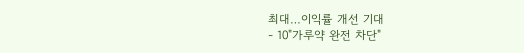최대…이익률 개선 기대
- 10"가루약 완전 차단"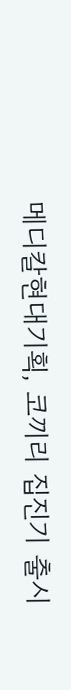메디칼현대기획, 코끼리 집진기 출시